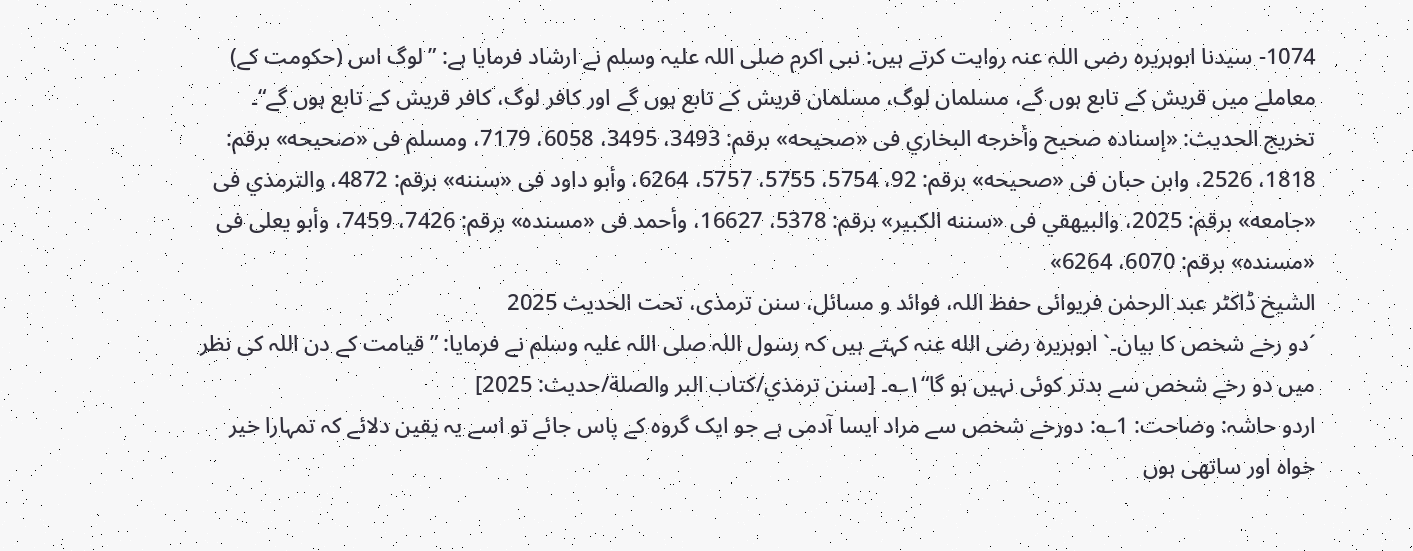1074- سیدنا ابوہریرہ رضی اللہ عنہ روایت کرتے ہیں: نبی اکرم صلی اللہ علیہ وسلم نے ارشاد فرمایا ہے: ”لوگ اس (حکومت کے) معاملے میں قریش کے تابع ہوں گے، مسلمان لوگ، مسلمان قریش کے تابع ہوں گے اور کافر لوگ، کافر قریش کے تابع ہوں گے“۔
تخریج الحدیث: «إسناده صحيح وأخرجه البخاري فى «صحيحه» برقم: 3493، 3495، 6058، 7179، ومسلم فى «صحيحه» برقم: 1818، 2526، وابن حبان فى «صحيحه» برقم: 92، 5754، 5755، 5757، 6264، وأبو داود فى «سننه» برقم: 4872، والترمذي فى «جامعه» برقم: 2025، والبيهقي فى «سننه الكبير» برقم: 5378، 16627، وأحمد فى «مسنده» برقم: 7426، 7459، وأبو يعلى فى «مسنده» برقم: 6070، 6264»
الشیخ ڈاکٹر عبد الرحمٰن فریوائی حفظ اللہ، فوائد و مسائل، سنن ترمذی، تحت الحديث 2025
´دو رخے شخص کا بیان۔` ابوہریرہ رضی الله عنہ کہتے ہیں کہ رسول اللہ صلی اللہ علیہ وسلم نے فرمایا: ”قیامت کے دن اللہ کی نظر میں دو رخے شخص سے بدتر کوئی نہیں ہو گا“۱؎۔ [سنن ترمذي/كتاب البر والصلة/حدیث: 2025]
اردو حاشہ: وضاحت: 1؎: دورخے شخص سے مراد ایسا آدمی ہے جو ایک گروہ کے پاس جائے تو اسے یہ یقین دلائے کہ تمہارا خیر خواہ اور ساتھی ہوں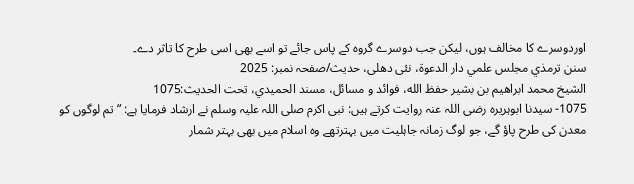اوردوسرے کا مخالف ہوں، لیکن جب دوسرے گروہ کے پاس جائے تو اسے بھی اسی طرح کا تاثر دے۔
سنن ترمذي مجلس علمي دار الدعوة، نئى دهلى، حدیث/صفحہ نمبر: 2025
الشيخ محمد ابراهيم بن بشير حفظ الله، فوائد و مسائل، مسند الحميدي، تحت الحديث:1075
1075- سیدنا ابوہریرہ رضی اللہ عنہ روایت کرتے ہیں: نبی اکرم صلی اللہ علیہ وسلم نے ارشاد فرمایا ہے: ”تم لوگوں کو معدن کی طرح پاؤ گے، جو لوگ زمانہ جاہلیت میں بہترتھے وہ اسلام میں بھی بہتر شمار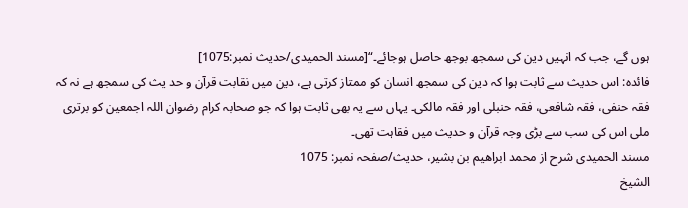ہوں گے، جب کہ انہیں دین کی سمجھ بوجھ حاصل ہوجائے۔“[مسند الحمیدی/حدیث نمبر:1075]
فائدہ: اس حدیث سے ثابت ہوا کہ دین کی سمجھ انسان کو ممتاز کرتی ہے، دین میں نقابت قرآن و حد یث کی سمجھ ہے نہ کہ فقہ حنفی، فقہ شافعی، فقہ حنبلی اور فقہ مالکی۔ یہاں سے یہ بھی ثابت ہوا کہ جو صحابہ کرام رضوان اللہ اجمعین کو برتری ملی اس کی سب سے بڑی وجہ قرآن و حدیث میں فقاہت تھی۔
مسند الحمیدی شرح از محمد ابراهيم بن بشير، حدیث/صفحہ نمبر: 1075
الشيخ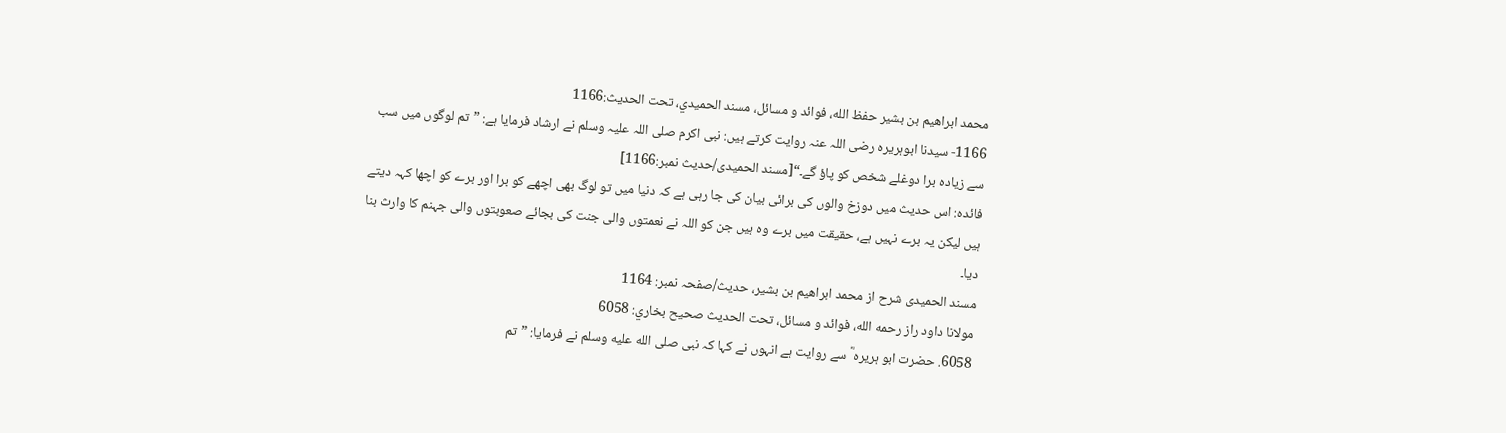محمد ابراهيم بن بشير حفظ الله، فوائد و مسائل، مسند الحميدي، تحت الحديث:1166
1166- سیدنا ابوہریرہ رضی اللہ عنہ روایت کرتے ہیں: نبی اکرم صلی اللہ علیہ وسلم نے ارشاد فرمایا ہے: ”تم لوگوں میں سب سے زیادہ برا دوغلے شخص کو پاؤ گے۔“[مسند الحمیدی/حدیث نمبر:1166]
فائدہ: اس حدیث میں دوزخ والوں کی برائی بیان کی جا رہی ہے کہ دنیا میں تو لوگ بھی اچھے کو برا اور برے کو اچھا کہہ دیتے ہیں لیکن یہ برے نہیں ہے، حقیقت میں برے وہ ہیں جن کو اللہ نے نعمتوں والی جنت کی بجائے صعوبتوں والی جہنم کا وارث بنا دیا۔
مسند الحمیدی شرح از محمد ابراهيم بن بشير، حدیث/صفحہ نمبر: 1164
مولانا داود راز رحمه الله، فوائد و مسائل، تحت الحديث صحيح بخاري: 6058
6058. حضرت ابو ہریرہ ؓ سے روایت ہے انہوں نے کہا کہ نبی صلى الله عليه وسلم نے فرمایا: ”تم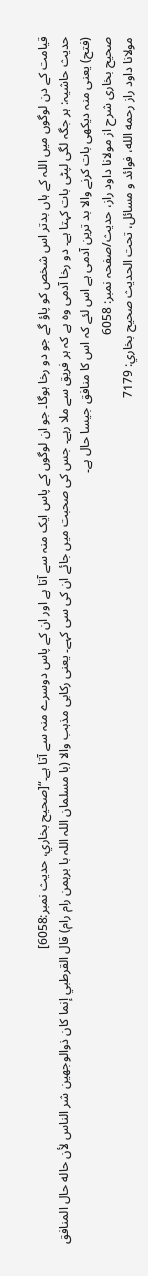قیامت کے دن لوگوں میں اللہ کے ہاں بدتر اس شخص کو پاؤ گے جو دو رخا ہوگا۔ جو ان لوگوں کے پاس ایک منہ سے آتا ہے اور ان کے پاس دوسرے منہ سے آتا ہے۔“[صحيح بخاري، حديث نمبر:6058]
حدیث حاشیہ: ہر جگہ لگی لپٹی بات کہتا ہے۔ دو رخا آدمی وہ ہے کہ ہر فریق سے ملا رہے۔ جس کی صحبت میں جائے ان کی سی کہے۔ یعنی رکابی مذہب والا (با مسلمان اللہ اللہ با برہمن رام رام) قال القرطبي إنما کان ذوالوجھین شر الناس لأن حاله حال المنافق (فتح) یعنی منہ دیکھی بات کرنے والا بد ترین آدمی ہے اس لئے کہ اس کا منافق جیسا حال ہے۔
صحیح بخاری شرح از مولانا داود راز، حدیث/صفحہ نمبر: 6058
مولانا داود راز رحمه الله، فوائد و مسائل، تحت الحديث صحيح بخاري: 7179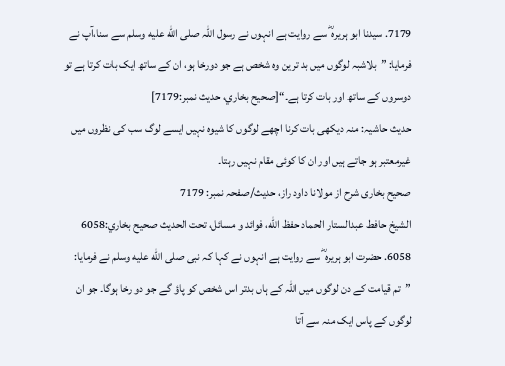7179. سیدنا ابو ہریرہ ؓ سے روایت ہے انہوں نے رسول اللہ صلى الله عليه وسلم سے سنا،آپ نے فرمایا: ”بلاشبہ لوگوں میں بد ترین وہ شخص ہے جو دورخا ہو، ان کے ساتھ ایک بات کرتا ہے تو دوسروں کے ساتھ اور بات کرتا ہے۔“[صحيح بخاري، حديث نمبر:7179]
حدیث حاشیہ: منہ دیکھی بات کرنا اچھے لوگوں کا شیوہ نہیں ایسے لوگ سب کی نظروں میں غیرمعتبر ہو جاتے ہیں اور ان کا کوئی مقام نہیں رہتا۔
صحیح بخاری شرح از مولانا داود راز، حدیث/صفحہ نمبر: 7179
الشيخ حافط عبدالستار الحماد حفظ الله، فوائد و مسائل، تحت الحديث صحيح بخاري:6058
6058. حضرت ابو ہریرہ ؓ سے روایت ہے انہوں نے کہا کہ نبی صلى الله عليه وسلم نے فرمایا: ”تم قیامت کے دن لوگوں میں اللہ کے ہاں بدتر اس شخص کو پاؤ گے جو دو رخا ہوگا۔ جو ان لوگوں کے پاس ایک منہ سے آتا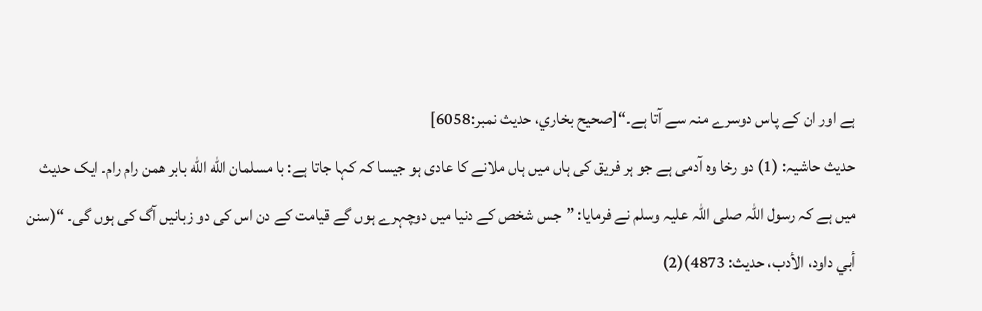ہے اور ان کے پاس دوسرے منہ سے آتا ہے۔“[صحيح بخاري، حديث نمبر:6058]
حدیث حاشیہ: (1) دو رخا وہ آدمی ہے جو ہر فریق کی ہاں میں ہاں ملانے کا عادی ہو جیسا کہ کہا جاتا ہے: با مسلمان الله الله بابر همن رام رام۔ ایک حدیث میں ہے کہ رسول اللہ صلی اللہ علیہ وسلم نے فرمایا: ”جس شخص کے دنیا میں دوچہرے ہوں گے قیامت کے دن اس کی دو زبانیں آگ کی ہوں گی۔ “(سنن أبي داود، الأدب، حدیث: 4873)(2)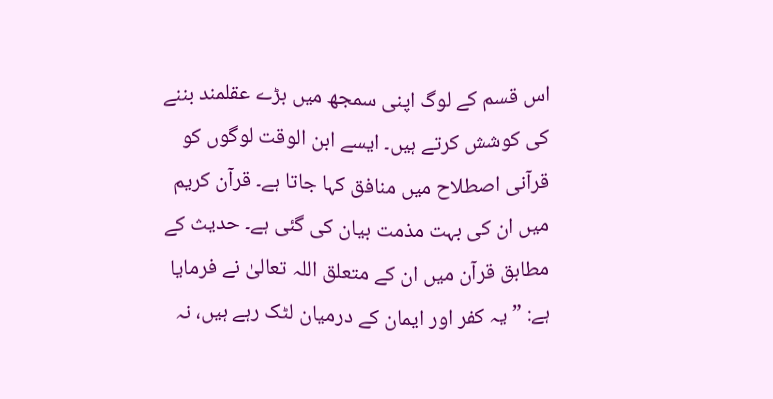اس قسم کے لوگ اپنی سمجھ میں بڑے عقلمند بننے کی کوشش کرتے ہیں۔ ایسے ابن الوقت لوگوں کو قرآنی اصطلاح میں منافق کہا جاتا ہے۔ قرآن کریم میں ان کی بہت مذمت بیان کی گئی ہے۔ حدیث کے مطابق قرآن میں ان کے متعلق اللہ تعالیٰ نے فرمایا ہے: ”یہ کفر اور ایمان کے درمیان لٹک رہے ہیں، نہ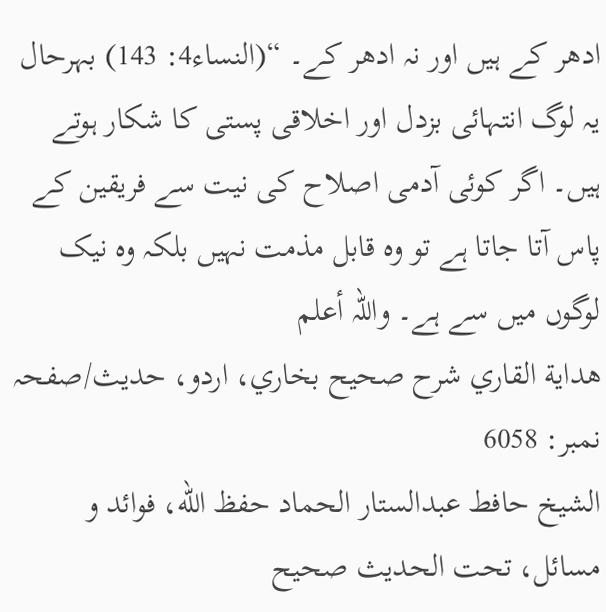ادھر کے ہیں اور نہ ادھر کے۔ “(النساء4: 143) بہرحال یہ لوگ انتہائی بزدل اور اخلاقی پستی کا شکار ہوتے ہیں۔ اگر کوئی آدمی اصلاح کی نیت سے فریقین کے پاس آتا جاتا ہے تو وہ قابل مذمت نہیں بلکہ وہ نیک لوگوں میں سے ہے۔ واللہ أعلم
هداية القاري شرح صحيح بخاري، اردو، حدیث/صفحہ نمبر: 6058
الشيخ حافط عبدالستار الحماد حفظ الله، فوائد و مسائل، تحت الحديث صحيح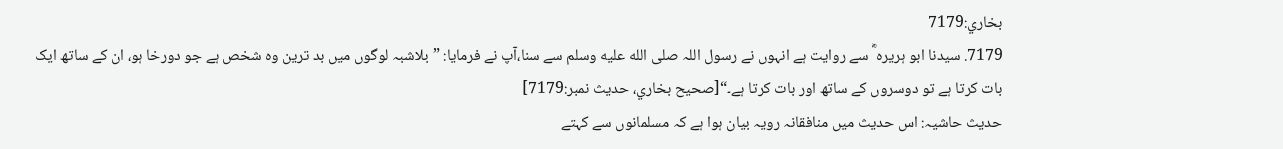بخاري:7179
7179. سیدنا ابو ہریرہ ؓ سے روایت ہے انہوں نے رسول اللہ صلى الله عليه وسلم سے سنا،آپ نے فرمایا: ”بلاشبہ لوگوں میں بد ترین وہ شخص ہے جو دورخا ہو، ان کے ساتھ ایک بات کرتا ہے تو دوسروں کے ساتھ اور بات کرتا ہے۔“[صحيح بخاري، حديث نمبر:7179]
حدیث حاشیہ: اس حدیث میں منافقانہ رویہ بیان ہوا ہے کہ مسلمانوں سے کہتے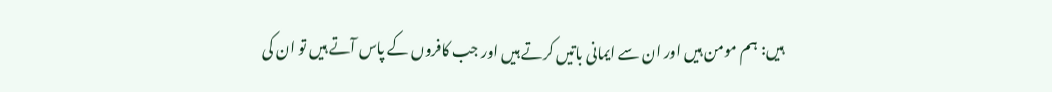ہیں: ہم مومن ہیں اور ان سے ایمانی باتیں کرتے ہیں اور جب کافروں کے پاس آتے ہیں تو ان کی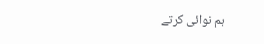ہم نوائی کرتے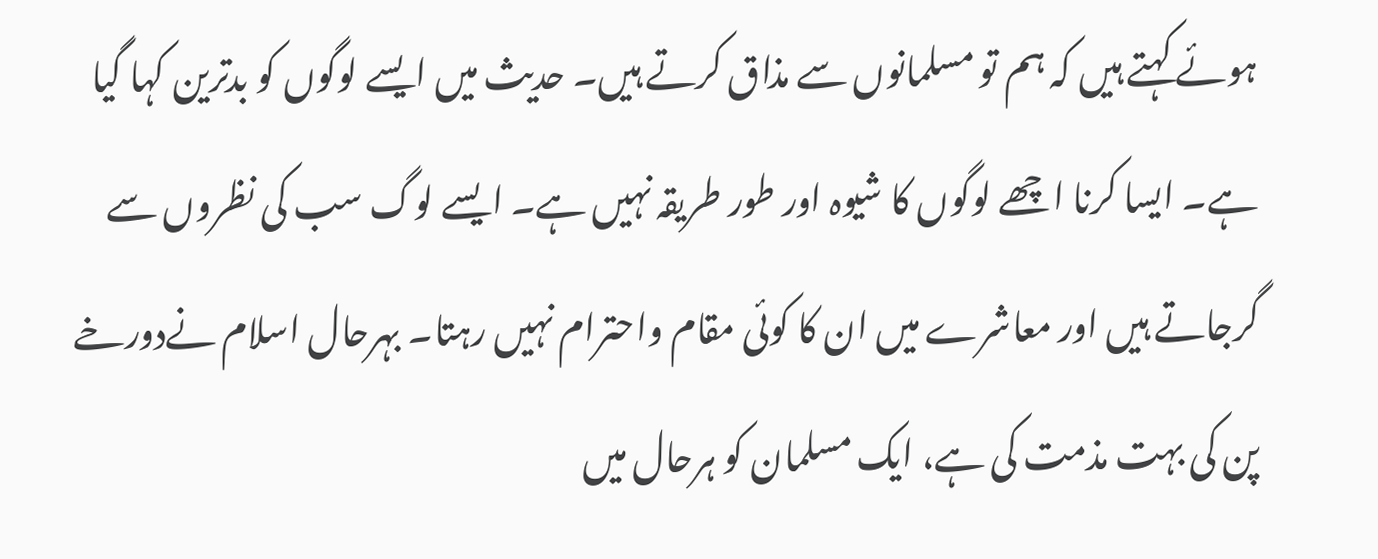ہوئے کہتے ہیں کہ ہم تو مسلمانوں سے مذاق کرتے ہیں۔ حدیث میں ایسے لوگوں کو بدترین کہا گیا ہے۔ ایسا کرنا اچھے لوگوں کا شیوہ اور طور طریقہ نہیں ہے۔ ایسے لوگ سب کی نظروں سے گرجاتے ہیں اور معاشرے میں ان کا کوئی مقام واحترام نہیں رہتا۔ بہرحال اسلام نےدورخے پن کی بہت مذمت کی ہے، ایک مسلمان کو ہرحال میں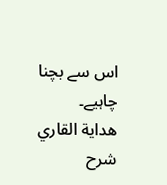اس سے بچنا چاہیے۔
هداية القاري شرح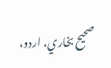صحيح بخاري، اردو،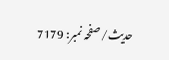حدیث/صفحہ نمبر: 7179